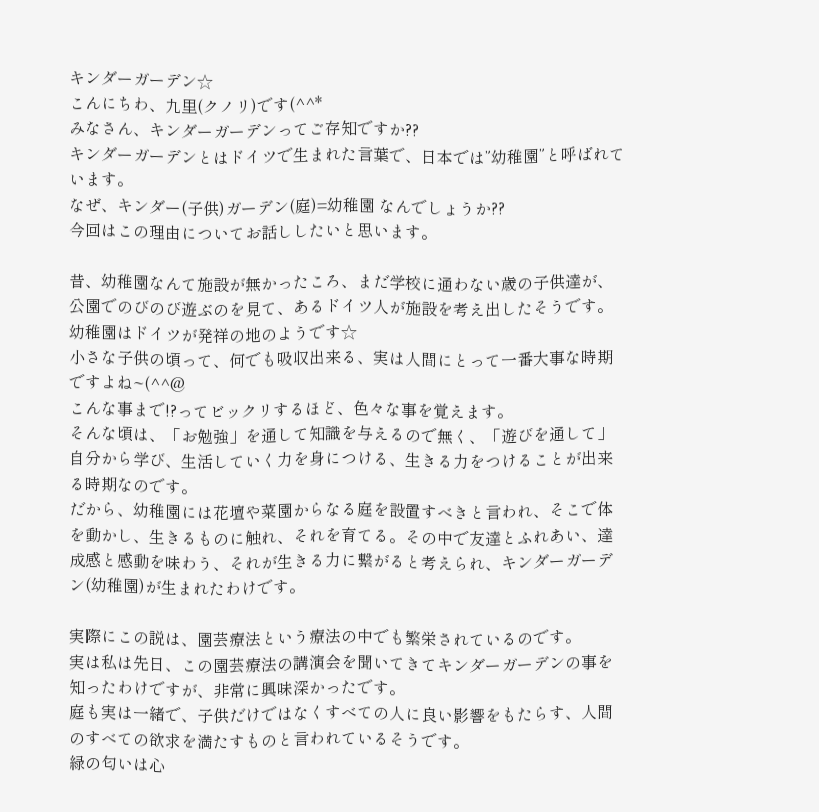キンダーガーデン☆
こんにちわ、九里(クノリ)です(^^*
みなさん、キンダーガーデンってご存知ですか??
キンダーガーデンとはドイツで生まれた言葉で、日本では”幼稚園”と呼ばれています。
なぜ、キンダー(子供)ガーデン(庭)=幼稚園 なんでしょうか??
今回はこの理由についてお話ししたいと思います。

昔、幼稚園なんて施設が無かったころ、まだ学校に通わない歳の子供達が、公園でのびのび遊ぶのを見て、あるドイツ人が施設を考え出したそうです。
幼稚園はドイツが発祥の地のようです☆
小さな子供の頃って、何でも吸収出来る、実は人間にとって一番大事な時期ですよね~(^^@
こんな事まで!?ってビックリするほど、色々な事を覚えます。
そんな頃は、「お勉強」を通して知識を与えるので無く、「遊びを通して」自分から学び、生活していく力を身につける、生きる力をつけることが出来る時期なのです。
だから、幼稚園には花壇や菜園からなる庭を設置すべきと言われ、そこで体を動かし、生きるものに触れ、それを育てる。その中で友達とふれあい、達成感と感動を味わう、それが生きる力に繋がると考えられ、キンダーガーデン(幼稚園)が生まれたわけです。

実際にこの説は、園芸療法という療法の中でも繁栄されているのです。
実は私は先日、この園芸療法の講演会を聞いてきてキンダーガーデンの事を知ったわけですが、非常に興味深かったです。
庭も実は一緒で、子供だけではなくすべての人に良い影響をもたらす、人間のすべての欲求を満たすものと言われているそうです。
緑の匂いは心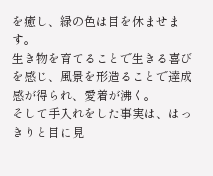を癒し、緑の色は目を休ませます。
生き物を育てることで生きる喜びを感じ、風景を形造ることで達成感が得られ、愛着が沸く。
そして手入れをした事実は、はっきりと目に見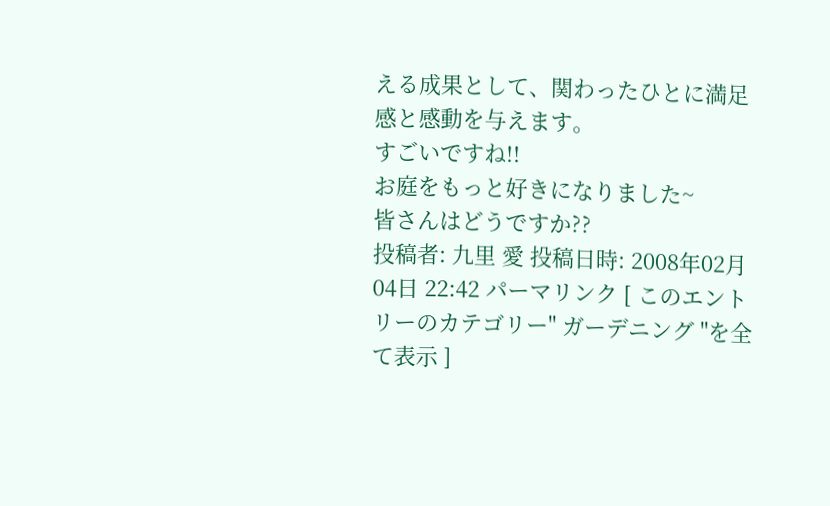える成果として、関わったひとに満足感と感動を与えます。
すごいですね!!
お庭をもっと好きになりました~
皆さんはどうですか??
投稿者: 九里 愛 投稿日時: 2008年02月04日 22:42 パーマリンク [ このエントリーのカテゴリー" ガーデニング "を全て表示 ]